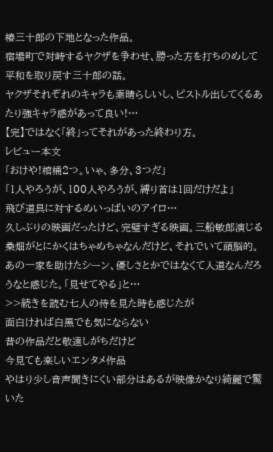椿三十郎の下地となった作品。
宿場町で対峙するヤクザを争わせ、勝った方を打ちのめして平和を取り戻す三十郎の話。
ヤクザそれぞれのキャラも素晴らしいし、ピストル出してくるあたり強キャラ感があって良い!…
【完】ではなく「終」ってそれがあった終わり方。
レビュー本文
「おけや!棺桶2つ。いゃ、多分、3つだ」
「1人やろうが、100人やろうが、縛り首は1回だけだよ」
飛び道具に対するめいっばいのアイロ…
久しぶりの映画だったけど、完璧すぎる映画。三船敏郎演じる桑畑がとにかくはちゃめちゃなんだけど、それでいて頭脳的。あの一家を助けたシーン、優しさとかではなくて人道なんだろうなと感じた。「見せてやる」と…
>>続きを読む七人の侍を見た時も感じたが
面白ければ白黒でも気にならない
昔の作品だと敬遠しがちだけど
今見ても楽しいエンタメ作品
やはり少し音声聞きにくい部分はあるが映像かなり綺麗で驚いた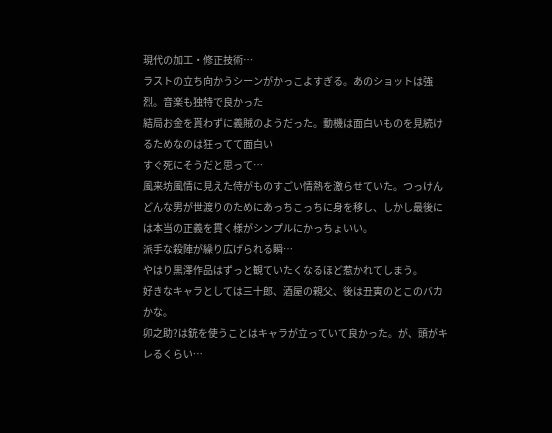現代の加工・修正技術…
ラストの立ち向かうシーンがかっこよすぎる。あのショットは強烈。音楽も独特で良かった
結局お金を貰わずに義賊のようだった。動機は面白いものを見続けるためなのは狂ってて面白い
すぐ死にそうだと思って…
風来坊風情に見えた侍がものすごい情熱を激らせていた。つっけんどんな男が世渡りのためにあっちこっちに身を移し、しかし最後には本当の正義を貫く様がシンプルにかっちょいい。
派手な殺陣が繰り広げられる瞬…
やはり黒澤作品はずっと観ていたくなるほど惹かれてしまう。
好きなキャラとしては三十郎、酒屋の親父、後は丑寅のとこのバカかな。
卯之助?は銃を使うことはキャラが立っていて良かった。が、頭がキレるくらい…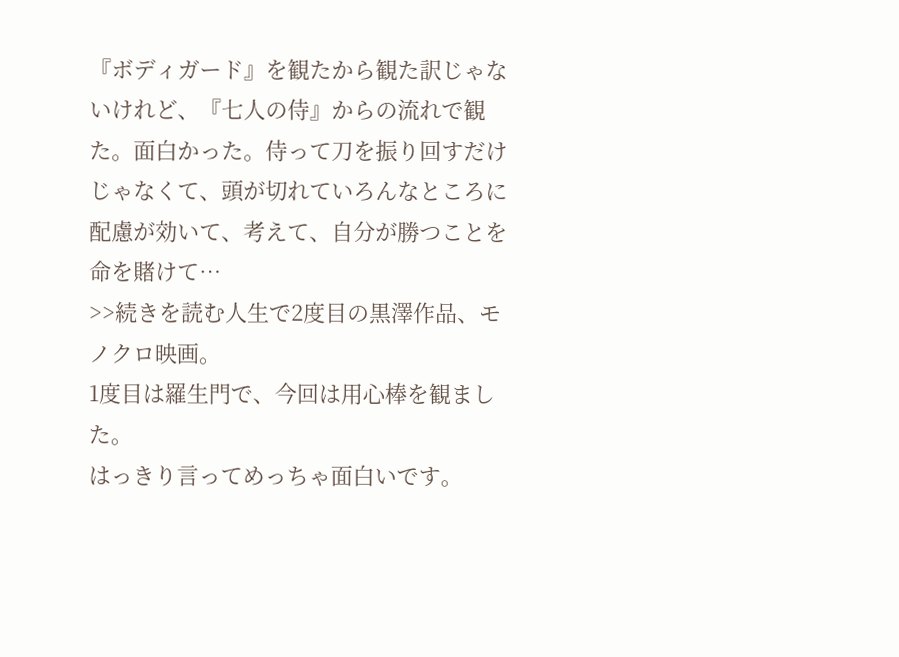『ボディガード』を観たから観た訳じゃないけれど、『七人の侍』からの流れで観た。面白かった。侍って刀を振り回すだけじゃなくて、頭が切れていろんなところに配慮が効いて、考えて、自分が勝つことを命を賭けて…
>>続きを読む人生で2度目の黒澤作品、モノクロ映画。
1度目は羅生門で、今回は用心棒を観ました。
はっきり言ってめっちゃ面白いです。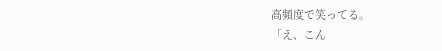高頻度で笑ってる。
「え、こん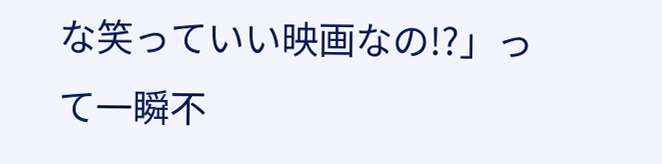な笑っていい映画なの!?」って一瞬不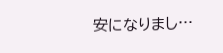安になりまし…